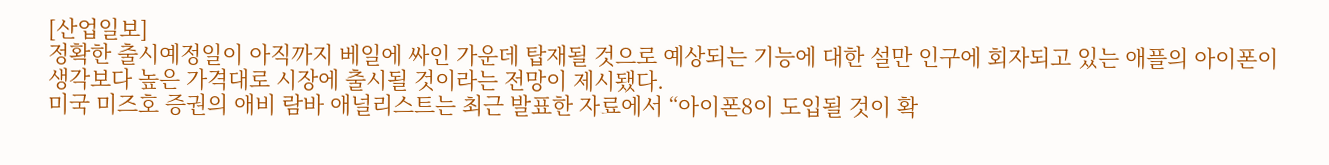[산업일보]
정확한 출시예정일이 아직까지 베일에 싸인 가운데 탑재될 것으로 예상되는 기능에 대한 설만 인구에 회자되고 있는 애플의 아이폰이 생각보다 높은 가격대로 시장에 출시될 것이라는 전망이 제시됐다.
미국 미즈호 증권의 애비 람바 애널리스트는 최근 발표한 자료에서 “아이폰8이 도입될 것이 확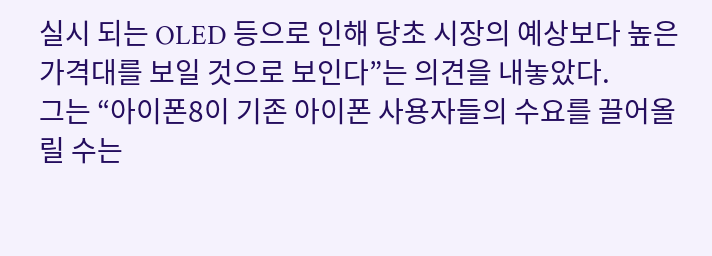실시 되는 OLED 등으로 인해 당초 시장의 예상보다 높은 가격대를 보일 것으로 보인다”는 의견을 내놓았다.
그는 “아이폰8이 기존 아이폰 사용자들의 수요를 끌어올릴 수는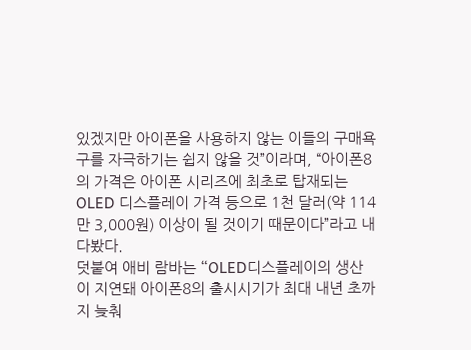있겠지만 아이폰을 사용하지 않는 이들의 구매욕구를 자극하기는 쉽지 않을 것”이라며, “아이폰8의 가격은 아이폰 시리즈에 최초로 탑재되는 OLED 디스플레이 가격 등으로 1천 달러(약 114만 3,000원) 이상이 될 것이기 때문이다”라고 내다봤다.
덧붙여 애비 람바는 “OLED디스플레이의 생산이 지연돼 아이폰8의 출시시기가 최대 내년 초까지 늦춰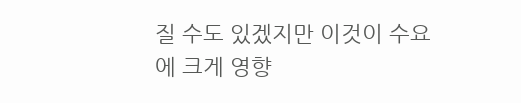질 수도 있겠지만 이것이 수요에 크게 영향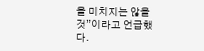을 미치지는 않을 것”이라고 언급했다.